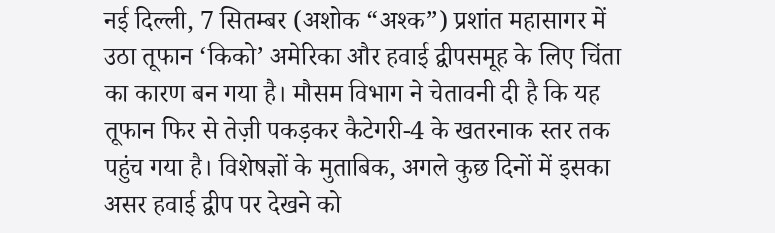नई दिल्ली, 7 सितम्बर (अशोक “अश्क”) प्रशांत महासागर में उठा तूफान ‘किको’ अमेरिका और हवाई द्वीपसमूह के लिए चिंता का कारण बन गया है। मौसम विभाग ने चेतावनी दी है कि यह तूफान फिर से तेज़ी पकड़कर कैटेगरी-4 के खतरनाक स्तर तक पहुंच गया है। विशेषज्ञों के मुताबिक, अगले कुछ दिनों में इसका असर हवाई द्वीप पर देखने को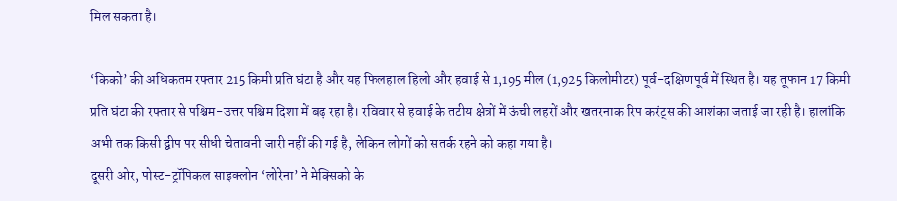मिल सकता है।

‘किको’ की अधिकतम रफ्तार 215 किमी प्रति घंटा है और यह फिलहाल हिलो और हवाई से 1,195 मील (1,925 किलोमीटर) पूर्व-दक्षिणपूर्व में स्थित है। यह तूफान 17 किमी प्रति घंटा की रफ्तार से पश्चिम-उत्तर पश्चिम दिशा में बढ़ रहा है। रविवार से हवाई के तटीय क्षेत्रों में ऊंची लहरों और खतरनाक रिप करंट्स की आशंका जताई जा रही है। हालांकि अभी तक किसी द्वीप पर सीधी चेतावनी जारी नहीं की गई है, लेकिन लोगों को सतर्क रहने को कहा गया है।
दूसरी ओर, पोस्ट-ट्रॉपिकल साइक्लोन ‘लोरेना’ ने मेक्सिको के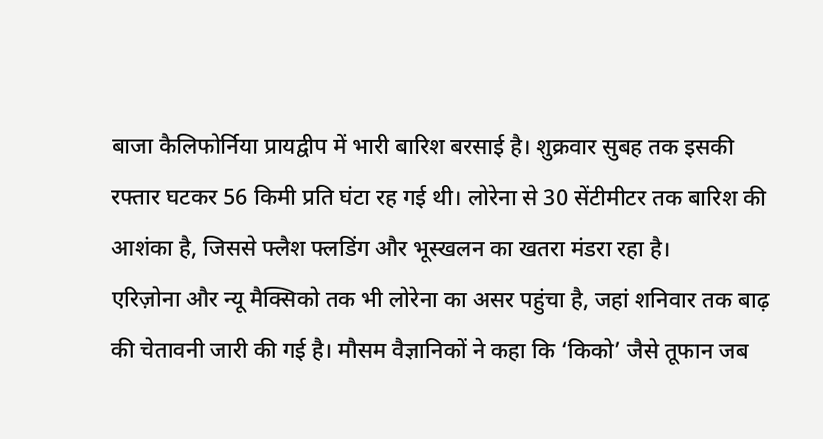बाजा कैलिफोर्निया प्रायद्वीप में भारी बारिश बरसाई है। शुक्रवार सुबह तक इसकी रफ्तार घटकर 56 किमी प्रति घंटा रह गई थी। लोरेना से 30 सेंटीमीटर तक बारिश की आशंका है, जिससे फ्लैश फ्लडिंग और भूस्खलन का खतरा मंडरा रहा है।
एरिज़ोना और न्यू मैक्सिको तक भी लोरेना का असर पहुंचा है, जहां शनिवार तक बाढ़ की चेतावनी जारी की गई है। मौसम वैज्ञानिकों ने कहा कि ‘किको’ जैसे तूफान जब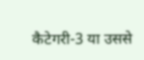कैटेगरी-3 या उससे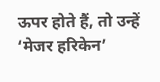ऊपर होते हैं, तो उन्हें ‘मेजर हरिकेन’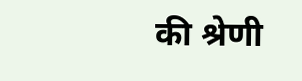की श्रेणी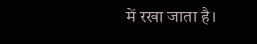में रखा जाता है।